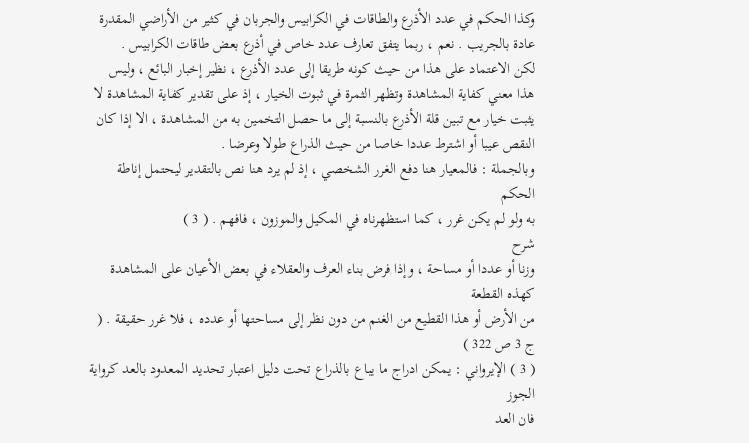وكذا الحكم في عدد الأذرع والطاقات في الكرابيس والجربان في كثير من الأراضي المقدرة
عادة بالجريب . نعم ، ربما يتفق تعارف عدد خاص في أذرع بعض طاقات الكرابيس .
لكن الاعتماد على هذا من حيث كونه طريقا إلى عدد الأذرع ، نظير إخبار البائع ، وليس
هذا معني كفاية المشاهدة وتظهر الثمرة في ثبوت الخيار ، إذ على تقدير كفاية المشاهدة لا
يثبت خيار مع تبين قلة الأذرع بالنسبة إلى ما حصل التخمين به من المشاهدة ، الا إذا كان
النقص عيبا أو اشترط عددا خاصا من حيث الذراع طولا وعرضا .
وبالجملة : فالمعيار هنا دفع الغرر الشخصي ، إذ لم يرد هنا نص بالتقدير ليحتمل إناطة الحكم
به ولو لم يكن غرر ، كما استظهرناه في المكيل والموزون ، فافهم . ( 3 )
شرح
وزنا أو عددا أو مساحة ، وإذا فرض بناء العرف والعقلاء في بعض الأعيان على المشاهدة كهذه القطعة
من الأرض أو هذا القطيع من الغنم من دون نظر إلى مساحتها أو عدده ، فلا غرر حقيقة . ( ج 3 ص 322 )
( 3 ) الإيرواني : يمكن ادراج ما يباع بالذراع تحت دليل اعتبار تحديد المعدود بالعد كرواية الجوز
فان العد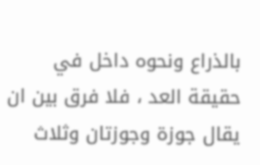بالذراع ونحوه داخل في حقيقة العد ، فلا فرق بين ان يقال جوزة وجوزتان وثلاث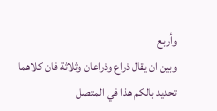وأربع
وبين ان يقال ذراع وذراعان وثلاثة فان كلاهما تحديد بالكم هذا في المتصل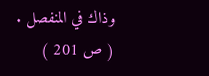وذاك في المنفصل .
( ص 201 )